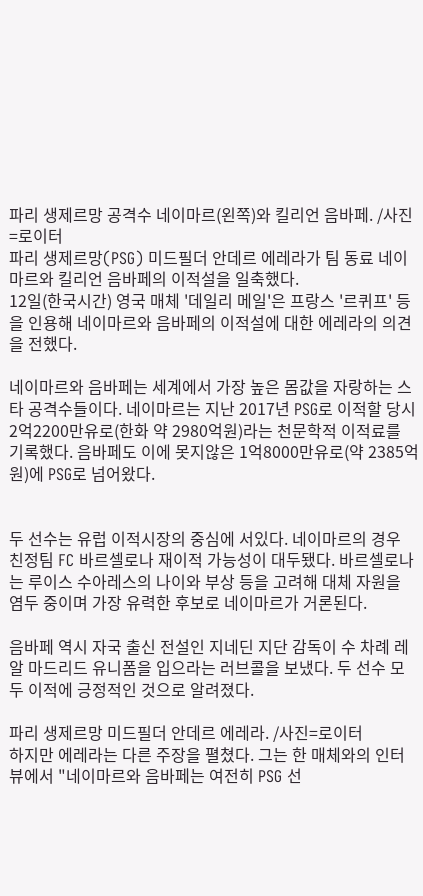파리 생제르망 공격수 네이마르(왼쪽)와 킬리언 음바페. /사진=로이터
파리 생제르망(PSG) 미드필더 안데르 에레라가 팀 동료 네이마르와 킬리언 음바페의 이적설을 일축했다.
12일(한국시간) 영국 매체 '데일리 메일'은 프랑스 '르퀴프' 등을 인용해 네이마르와 음바페의 이적설에 대한 에레라의 의견을 전했다.

네이마르와 음바페는 세계에서 가장 높은 몸값을 자랑하는 스타 공격수들이다. 네이마르는 지난 2017년 PSG로 이적할 당시 2억2200만유로(한화 약 2980억원)라는 천문학적 이적료를 기록했다. 음바페도 이에 못지않은 1억8000만유로(약 2385억원)에 PSG로 넘어왔다.


두 선수는 유럽 이적시장의 중심에 서있다. 네이마르의 경우 친정팀 FC 바르셀로나 재이적 가능성이 대두됐다. 바르셀로나는 루이스 수아레스의 나이와 부상 등을 고려해 대체 자원을 염두 중이며 가장 유력한 후보로 네이마르가 거론된다.

음바페 역시 자국 출신 전설인 지네딘 지단 감독이 수 차례 레알 마드리드 유니폼을 입으라는 러브콜을 보냈다. 두 선수 모두 이적에 긍정적인 것으로 알려졌다.

파리 생제르망 미드필더 안데르 에레라. /사진=로이터
하지만 에레라는 다른 주장을 펼쳤다. 그는 한 매체와의 인터뷰에서 "네이마르와 음바페는 여전히 PSG 선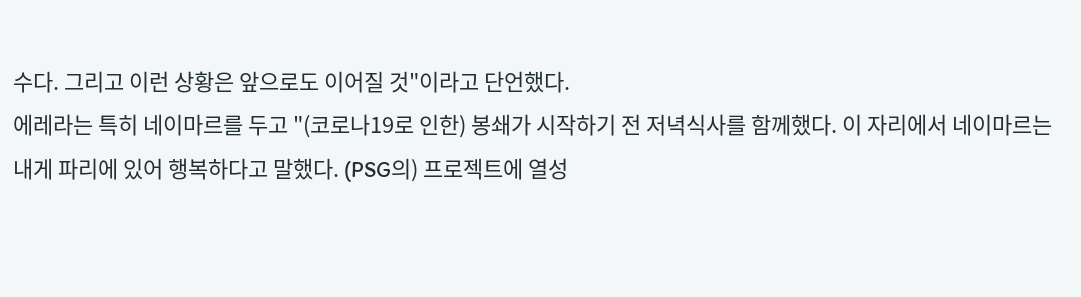수다. 그리고 이런 상황은 앞으로도 이어질 것"이라고 단언했다.
에레라는 특히 네이마르를 두고 "(코로나19로 인한) 봉쇄가 시작하기 전 저녁식사를 함께했다. 이 자리에서 네이마르는 내게 파리에 있어 행복하다고 말했다. (PSG의) 프로젝트에 열성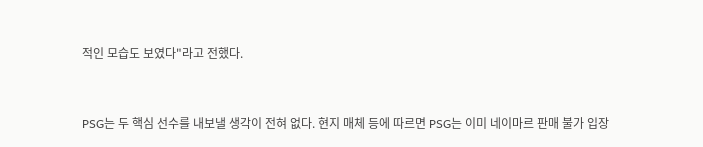적인 모습도 보였다"라고 전했다.


PSG는 두 핵심 선수를 내보낼 생각이 전혀 없다. 현지 매체 등에 따르면 PSG는 이미 네이마르 판매 불가 입장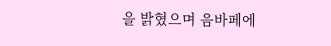을 밝혔으며 음바페에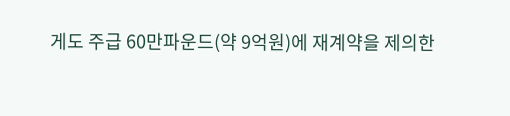게도 주급 60만파운드(약 9억원)에 재계약을 제의한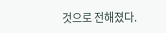것으로 전해졌다.